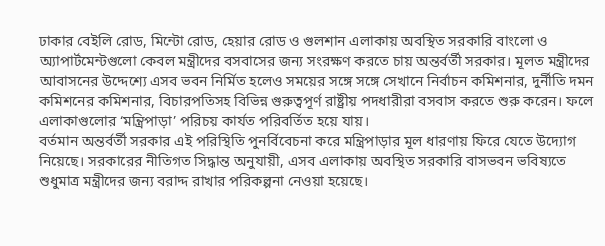ঢাকার বেইলি রোড, মিন্টো রোড, হেয়ার রোড ও গুলশান এলাকায় অবস্থিত সরকারি বাংলো ও অ্যাপার্টমেন্টগুলো কেবল মন্ত্রীদের বসবাসের জন্য সংরক্ষণ করতে চায় অন্তর্বর্তী সরকার। মূলত মন্ত্রীদের আবাসনের উদ্দেশ্যে এসব ভবন নির্মিত হলেও সময়ের সঙ্গে সঙ্গে সেখানে নির্বাচন কমিশনার, দুর্নীতি দমন কমিশনের কমিশনার, বিচারপতিসহ বিভিন্ন গুরুত্বপূর্ণ রাষ্ট্রীয় পদধারীরা বসবাস করতে শুরু করেন। ফলে এলাকাগুলোর ‘মন্ত্রিপাড়া’ পরিচয় কার্যত পরিবর্তিত হয়ে যায়।
বর্তমান অন্তর্বর্তী সরকার এই পরিস্থিতি পুনর্বিবেচনা করে মন্ত্রিপাড়ার মূল ধারণায় ফিরে যেতে উদ্যোগ নিয়েছে। সরকারের নীতিগত সিদ্ধান্ত অনুযায়ী, এসব এলাকায় অবস্থিত সরকারি বাসভবন ভবিষ্যতে শুধুমাত্র মন্ত্রীদের জন্য বরাদ্দ রাখার পরিকল্পনা নেওয়া হয়েছে।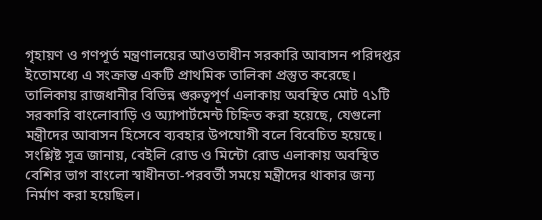গৃহায়ণ ও গণপূর্ত মন্ত্রণালয়ের আওতাধীন সরকারি আবাসন পরিদপ্তর ইতোমধ্যে এ সংক্রান্ত একটি প্রাথমিক তালিকা প্রস্তুত করেছে। তালিকায় রাজধানীর বিভিন্ন গুরুত্বপূর্ণ এলাকায় অবস্থিত মোট ৭১টি সরকারি বাংলোবাড়ি ও অ্যাপার্টমেন্ট চিহ্নিত করা হয়েছে, যেগুলো মন্ত্রীদের আবাসন হিসেবে ব্যবহার উপযোগী বলে বিবেচিত হয়েছে।
সংশ্লিষ্ট সূত্র জানায়, বেইলি রোড ও মিন্টো রোড এলাকায় অবস্থিত বেশির ভাগ বাংলো স্বাধীনতা-পরবর্তী সময়ে মন্ত্রীদের থাকার জন্য নির্মাণ করা হয়েছিল।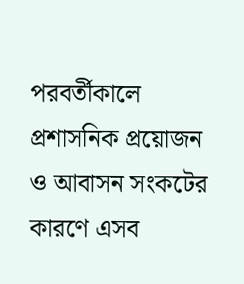পরবর্তীকালে প্রশাসনিক প্রয়োজন ও আবাসন সংকটের কারণে এসব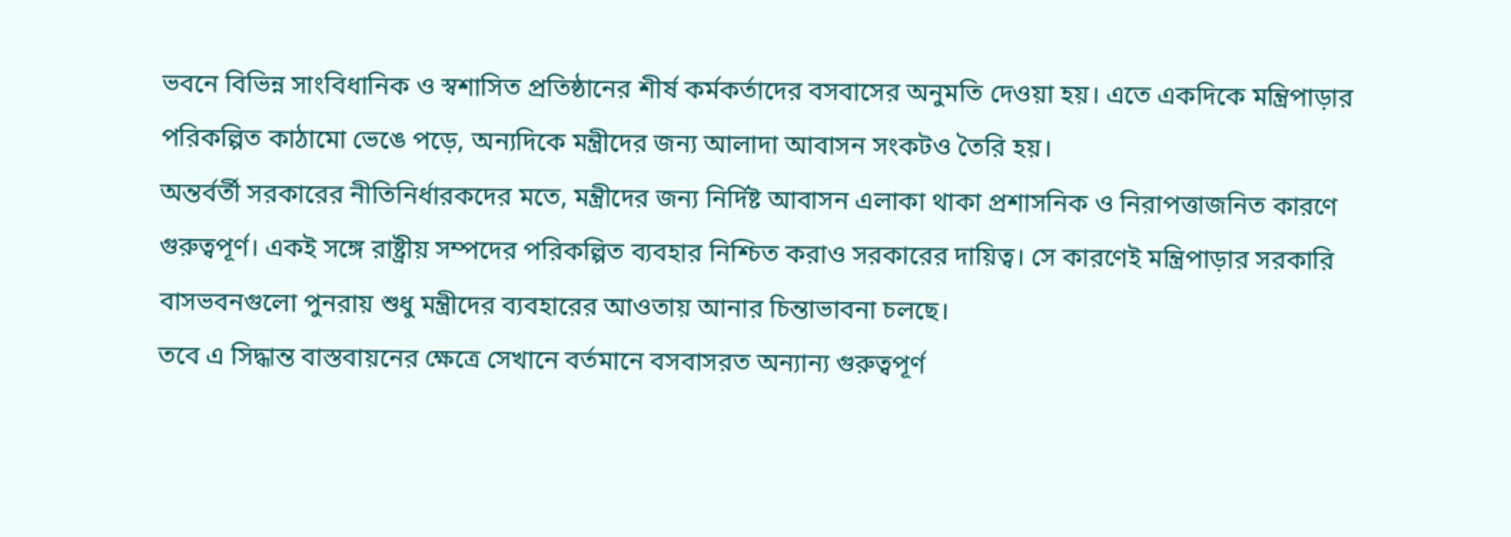ভবনে বিভিন্ন সাংবিধানিক ও স্বশাসিত প্রতিষ্ঠানের শীর্ষ কর্মকর্তাদের বসবাসের অনুমতি দেওয়া হয়। এতে একদিকে মন্ত্রিপাড়ার পরিকল্পিত কাঠামো ভেঙে পড়ে, অন্যদিকে মন্ত্রীদের জন্য আলাদা আবাসন সংকটও তৈরি হয়।
অন্তর্বর্তী সরকারের নীতিনির্ধারকদের মতে, মন্ত্রীদের জন্য নির্দিষ্ট আবাসন এলাকা থাকা প্রশাসনিক ও নিরাপত্তাজনিত কারণে গুরুত্বপূর্ণ। একই সঙ্গে রাষ্ট্রীয় সম্পদের পরিকল্পিত ব্যবহার নিশ্চিত করাও সরকারের দায়িত্ব। সে কারণেই মন্ত্রিপাড়ার সরকারি বাসভবনগুলো পুনরায় শুধু মন্ত্রীদের ব্যবহারের আওতায় আনার চিন্তাভাবনা চলছে।
তবে এ সিদ্ধান্ত বাস্তবায়নের ক্ষেত্রে সেখানে বর্তমানে বসবাসরত অন্যান্য গুরুত্বপূর্ণ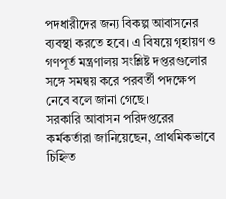পদধারীদের জন্য বিকল্প আবাসনের ব্যবস্থা করতে হবে। এ বিষয়ে গৃহায়ণ ও গণপূর্ত মন্ত্রণালয় সংশ্লিষ্ট দপ্তরগুলোর সঙ্গে সমন্বয় করে পরবর্তী পদক্ষেপ নেবে বলে জানা গেছে।
সরকারি আবাসন পরিদপ্তরের কর্মকর্তারা জানিয়েছেন, প্রাথমিকভাবে চিহ্নিত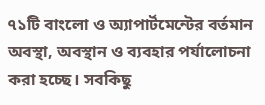৭১টি বাংলো ও অ্যাপার্টমেন্টের বর্তমান অবস্থা, অবস্থান ও ব্যবহার পর্যালোচনা করা হচ্ছে। সবকিছু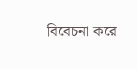বিবেচনা করে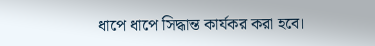ধাপে ধাপে সিদ্ধান্ত কার্যকর করা হবে।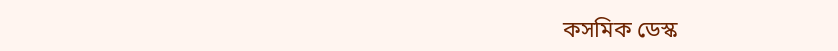কসমিক ডেস্ক